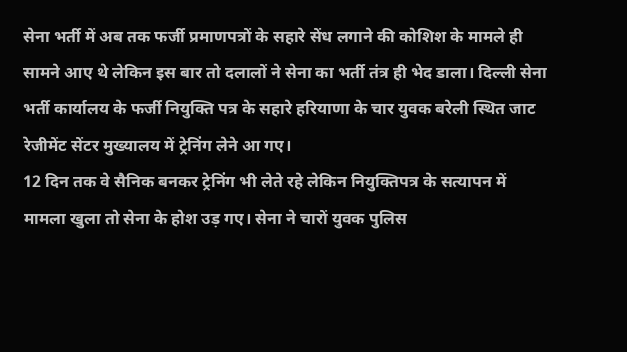सेना भर्ती में अब तक फर्जी प्रमाणपत्रों के सहारे सेंध लगाने की कोशिश के मामले ही सामने आए थे लेकिन इस बार तो दलालों ने सेना का भर्ती तंत्र ही भेद डाला। दिल्ली सेना भर्ती कार्यालय के फर्जी नियुक्ति पत्र के सहारे हरियाणा के चार युवक बरेली स्थित जाट रेजीमेंट सेंटर मुख्यालय में ट्रेनिंग लेने आ गए।
12 दिन तक वे सैनिक बनकर ट्रेनिंग भी लेते रहे लेकिन नियुक्तिपत्र के सत्यापन में मामला खुला तो सेना के होश उड़ गए। सेना ने चारों युवक पुलिस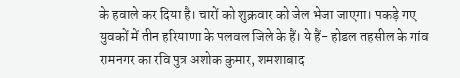के हवाले कर दिया है। चारों को शुक्रवार को जेल भेजा जाएगा। पकड़े गए युवकों में तीन हरियाणा के पलवल जिले के हैं। ये हैं- होडल तहसील के गांव रामनगर का रवि पुत्र अशोक कुमार, शमशाबाद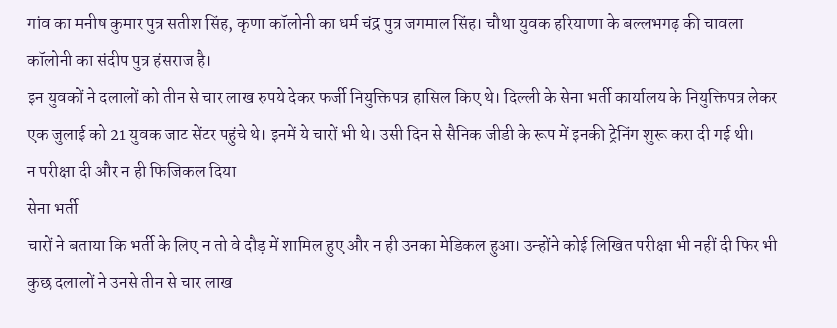गांव का मनीष कुमार पुत्र सतीश सिंह, कृणा कॉलोनी का धर्म चंद्र पुत्र जगमाल सिंह। चौथा युवक हरियाणा के बल्लभगढ़ की चावला कॉलोनी का संदीप पुत्र हंसराज है।
इन युवकों ने दलालों को तीन से चार लाख रुपये देकर फर्जी नियुक्तिपत्र हासिल किए थे। दिल्ली के सेना भर्ती कार्यालय के नियुक्तिपत्र लेकर एक जुलाई को 21 युवक जाट सेंटर पहुंचे थे। इनमें ये चारों भी थे। उसी दिन से सैनिक जीडी के रूप में इनकी ट्रेनिंग शुरू करा दी गई थी।
न परीक्षा दी और न ही फिजिकल दिया
सेना भर्ती
चारों ने बताया कि भर्ती के लिए न तो वे दौड़ में शामिल हुए और न ही उनका मेडिकल हुआ। उन्होंने कोई लिखित परीक्षा भी नहीं दी फिर भी कुछ दलालों ने उनसे तीन से चार लाख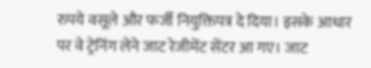रुपये वसूले और फर्जी नियुक्तिपत्र दे दिया। इसके आधार पर वे ट्रेनिंग लेने जाट रेजीमेंट सेंटर आ गए। जाट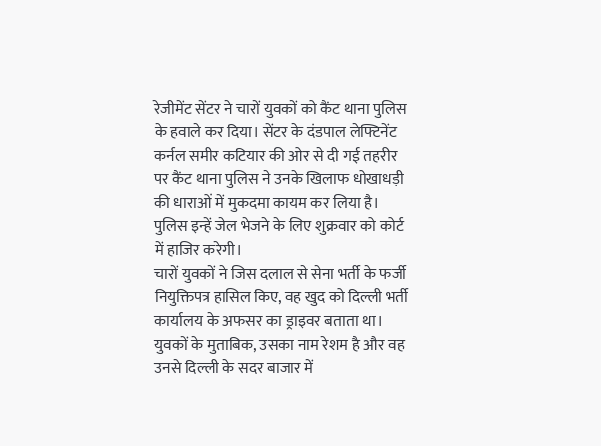रेजीमेंट सेंटर ने चारों युवकों को कैंट थाना पुलिस के हवाले कर दिया। सेंटर के दंडपाल लेफ्टिनेंट कर्नल समीर कटियार की ओर से दी गई तहरीर पर कैंट थाना पुलिस ने उनके खिलाफ धोखाधड़ी की धाराओं में मुकदमा कायम कर लिया है। पुलिस इन्हें जेल भेजने के लिए शुक्रवार को कोर्ट में हाजिर करेगी।
चारों युवकों ने जिस दलाल से सेना भर्ती के फर्जी नियुक्तिपत्र हासिल किए, वह खुद को दिल्ली भर्ती कार्यालय के अफसर का ड्राइवर बताता था। युवकों के मुताबिक, उसका नाम रेशम है और वह उनसे दिल्ली के सदर बाजार में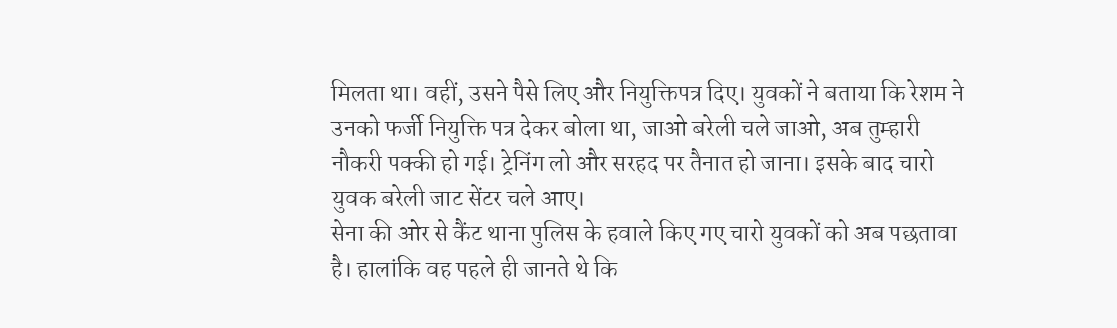मिलता था। वहीं, उसने पैसे लिए और नियुक्तिपत्र दिए। युवकों ने बताया कि रेशम ने उनको फर्जी नियुक्ति पत्र देकर बोला था, जाओ बरेली चले जाओ, अब तुम्हारी नौकरी पक्की हो गई। ट्रेनिंग लो और सरहद पर तैनात हो जाना। इसके बाद चारो युवक बरेली जाट सेंटर चले आए।
सेना की ओर से कैंट थाना पुलिस के हवाले किए गए चारो युवकों को अब पछतावा है। हालांकि वह पहले ही जानते थे कि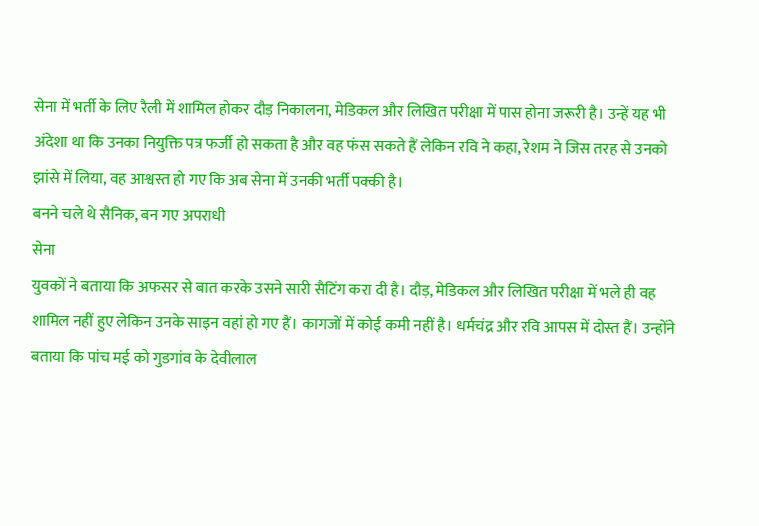सेना में भर्ती के लिए रैली में शामिल होकर दौड़ निकालना, मेडिकल और लिखित परीक्षा में पास होना जरूरी है। उन्हें यह भी अंदेशा था कि उनका नियुक्ति पत्र फर्जी हो सकता है और वह फंस सकते हैं लेकिन रवि ने कहा, रेशम ने जिस तरह से उनको झांसे में लिया, वह आश्वस्त हो गए कि अब सेना में उनकी भर्ती पक्की है।
बनने चले थे सैनिक, बन गए अपराधी
सेना
युवकों ने बताया कि अफसर से बात करके उसने सारी सैटिंग करा दी है। दौड़, मेडिकल और लिखित परीक्षा में भले ही वह शामिल नहीं हुए लेकिन उनके साइन वहां हो गए हैं। कागजों में कोई कमी नहीं है। धर्मचंद्र और रवि आपस में दोस्त हैं। उन्होंने बताया कि पांच मई को गुडगांव के देवीलाल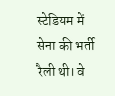स्टेडियम में सेना की भर्ती रैली थी। वे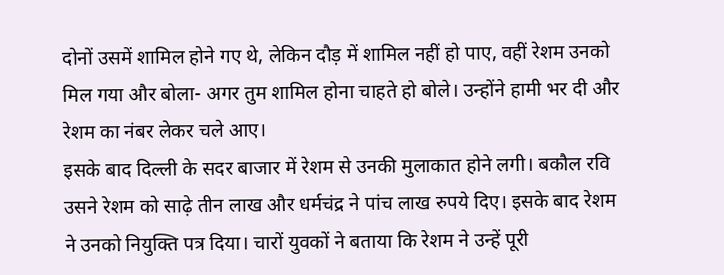दोनों उसमें शामिल होने गए थे, लेकिन दौड़ में शामिल नहीं हो पाए, वहीं रेशम उनको मिल गया और बोला- अगर तुम शामिल होना चाहते हो बोले। उन्होंने हामी भर दी और रेशम का नंबर लेकर चले आए।
इसके बाद दिल्ली के सदर बाजार में रेशम से उनकी मुलाकात होने लगी। बकौल रवि उसने रेशम को साढ़े तीन लाख और धर्मचंद्र ने पांच लाख रुपये दिए। इसके बाद रेशम ने उनको नियुक्ति पत्र दिया। चारों युवकों ने बताया कि रेशम ने उन्हें पूरी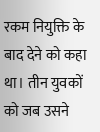रकम नियुक्ति के बाद देने को कहा था। तीन युवकों को जब उसने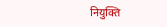नियुक्ति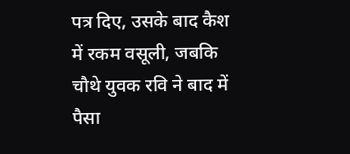पत्र दिए, उसके बाद कैश में रकम वसूली, जबकि चौथे युवक रवि ने बाद में पैसा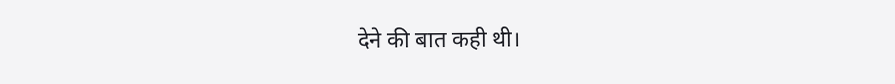देने की बात कही थी।